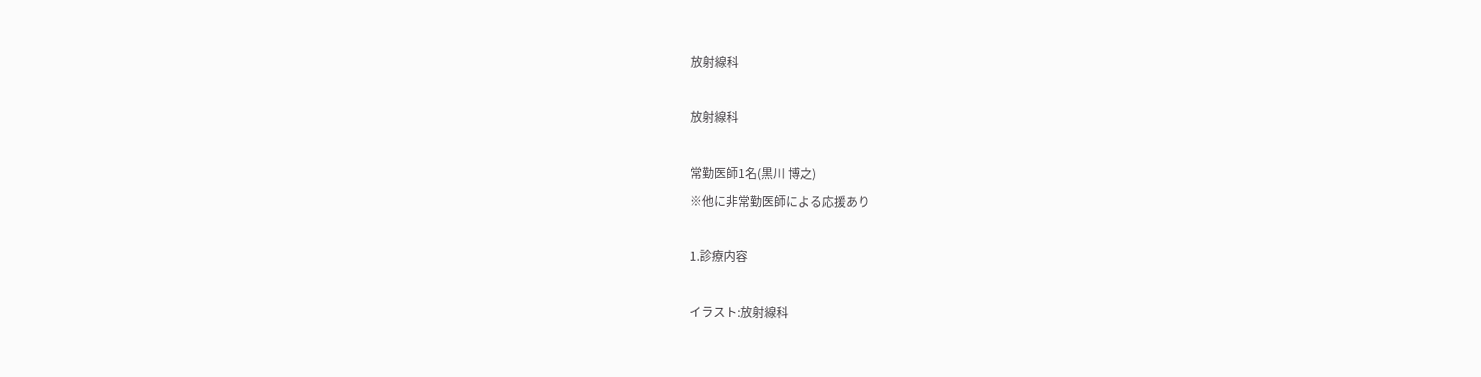放射線科

放射線科

常勤医師1名(黒川 博之)
※他に非常勤医師による応援あり

1.診療内容

イラスト:放射線科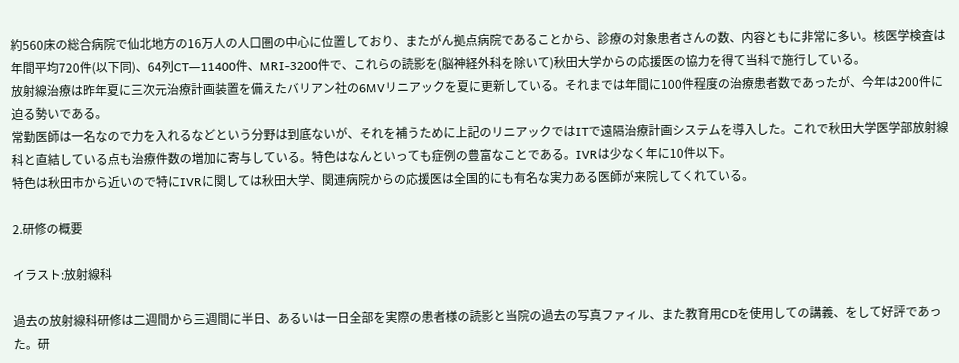約560床の総合病院で仙北地方の16万人の人口圏の中心に位置しており、またがん拠点病院であることから、診療の対象患者さんの数、内容ともに非常に多い。核医学検査は年間平均720件(以下同)、64列CT―11400件、MRI-3200件で、これらの読影を(脳神経外科を除いて)秋田大学からの応援医の協力を得て当科で施行している。
放射線治療は昨年夏に三次元治療計画装置を備えたバリアン社の6MVリニアックを夏に更新している。それまでは年間に100件程度の治療患者数であったが、今年は200件に迫る勢いである。
常勤医師は一名なので力を入れるなどという分野は到底ないが、それを補うために上記のリニアックではITで遠隔治療計画システムを導入した。これで秋田大学医学部放射線科と直結している点も治療件数の増加に寄与している。特色はなんといっても症例の豊富なことである。IVRは少なく年に10件以下。
特色は秋田市から近いので特にIVRに関しては秋田大学、関連病院からの応援医は全国的にも有名な実力ある医師が来院してくれている。

2.研修の概要

イラスト:放射線科

過去の放射線科研修は二週間から三週間に半日、あるいは一日全部を実際の患者様の読影と当院の過去の写真ファィル、また教育用CDを使用しての講義、をして好評であった。研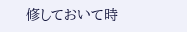修しておいて時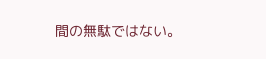間の無駄ではない。